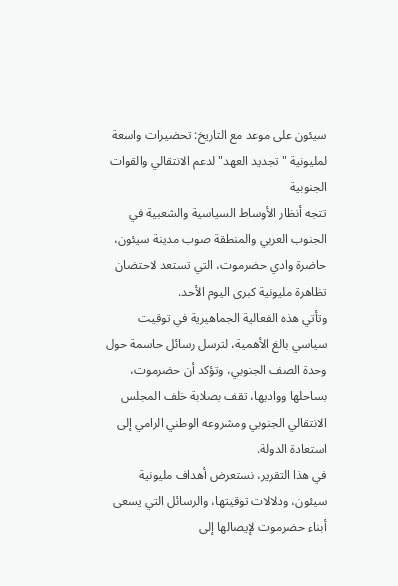سيئون على موعد مع التاريخ: تحضيرات واسعة لمليونية "تجديد العهد" لدعم الانتقالي والقوات الجنوبية
تتجه أنظار الأوساط السياسية والشعبية في الجنوب العربي والمنطقة صوب مدينة سيئون، حاضرة وادي حضرموت، التي تستعد لاحتضان تظاهرة مليونية كبرى اليوم الأحد.
وتأتي هذه الفعالية الجماهيرية في توقيت سياسي بالغ الأهمية، لترسل رسائل حاسمة حول وحدة الصف الجنوبي، وتؤكد أن حضرموت، بساحلها وواديها، تقف بصلابة خلف المجلس الانتقالي الجنوبي ومشروعه الوطني الرامي إلى استعادة الدولة.
في هذا التقرير، نستعرض أهداف مليونية سيئون، ودلالات توقيتها، والرسائل التي يسعى أبناء حضرموت لإيصالها إلى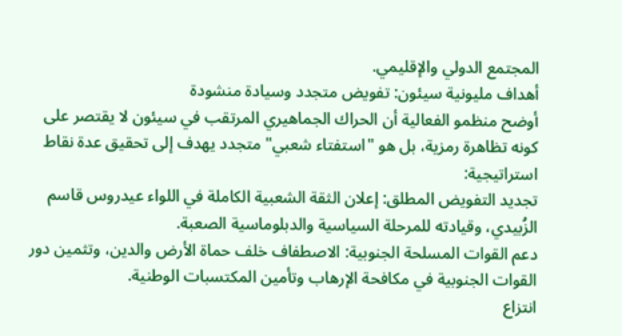المجتمع الدولي والإقليمي.
أهداف مليونية سيئون: تفويض متجدد وسيادة منشودة
أوضح منظمو الفعالية أن الحراك الجماهيري المرتقب في سيئون لا يقتصر على كونه تظاهرة رمزية، بل هو "استفتاء شعبي" متجدد يهدف إلى تحقيق عدة نقاط استراتيجية:
تجديد التفويض المطلق: إعلان الثقة الشعبية الكاملة في اللواء عيدروس قاسم الزُبيدي، وقيادته للمرحلة السياسية والدبلوماسية الصعبة.
دعم القوات المسلحة الجنوبية: الاصطفاف خلف حماة الأرض والدين، وتثمين دور القوات الجنوبية في مكافحة الإرهاب وتأمين المكتسبات الوطنية.
انتزاع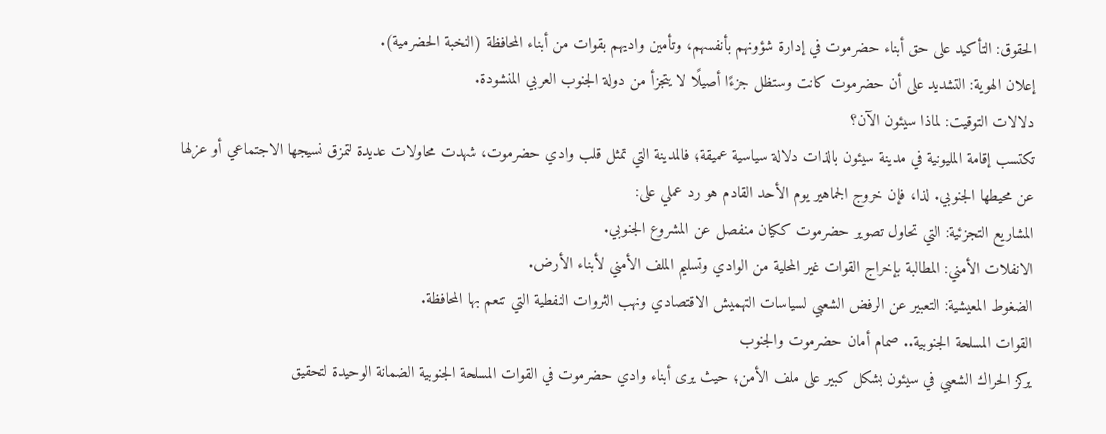الحقوق: التأكيد على حق أبناء حضرموت في إدارة شؤونهم بأنفسهم، وتأمين واديهم بقوات من أبناء المحافظة (النخبة الحضرمية).
إعلان الهوية: التشديد على أن حضرموت كانت وستظل جزءًا أصيلًا لا يتجزأ من دولة الجنوب العربي المنشودة.
دلالات التوقيت: لماذا سيئون الآن؟
تكتسب إقامة المليونية في مدينة سيئون بالذات دلالة سياسية عميقة؛ فالمدينة التي تمثل قلب وادي حضرموت، شهدت محاولات عديدة لتمزق نسيجها الاجتماعي أو عزلها عن محيطها الجنوبي. لذا، فإن خروج الجماهير يوم الأحد القادم هو رد عملي على:
المشاريع التجزئية: التي تحاول تصوير حضرموت ككيان منفصل عن المشروع الجنوبي.
الانفلات الأمني: المطالبة بإخراج القوات غير المحلية من الوادي وتسليم الملف الأمني لأبناء الأرض.
الضغوط المعيشية: التعبير عن الرفض الشعبي لسياسات التهميش الاقتصادي ونهب الثروات النفطية التي تنعم بها المحافظة.
القوات المسلحة الجنوبية.. صمام أمان حضرموت والجنوب
يركز الحراك الشعبي في سيئون بشكل كبير على ملف الأمن؛ حيث يرى أبناء وادي حضرموت في القوات المسلحة الجنوبية الضمانة الوحيدة لتحقيق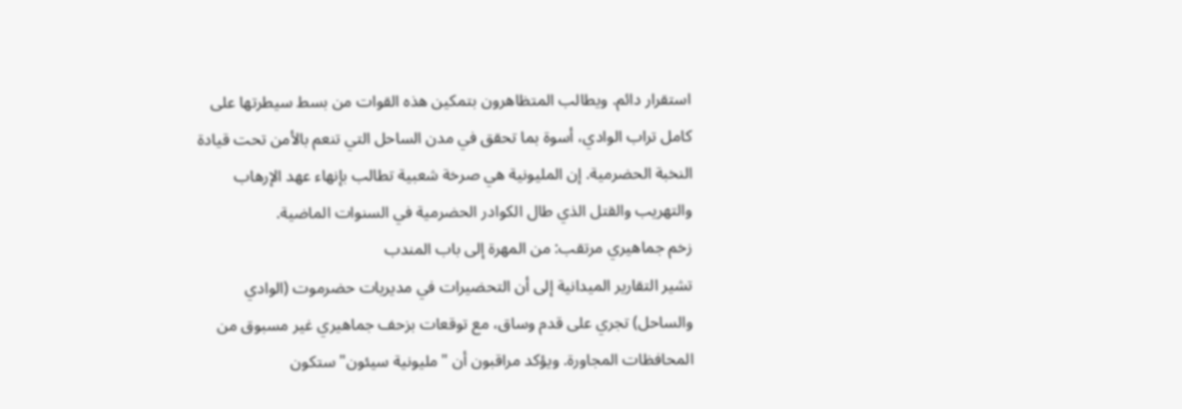استقرار دائم. ويطالب المتظاهرون بتمكين هذه القوات من بسط سيطرتها على كامل تراب الوادي، أسوة بما تحقق في مدن الساحل التي تنعم بالأمن تحت قيادة النخبة الحضرمية. إن المليونية هي صرخة شعبية تطالب بإنهاء عهد الإرهاب والتهريب والقتل الذي طال الكوادر الحضرمية في السنوات الماضية.
زخم جماهيري مرتقب: من المهرة إلى باب المندب
تشير التقارير الميدانية إلى أن التحضيرات في مديريات حضرموت (الوادي والساحل) تجري على قدم وساق، مع توقعات بزحف جماهيري غير مسبوق من المحافظات المجاورة. ويؤكد مراقبون أن "مليونية سيئون" ستكون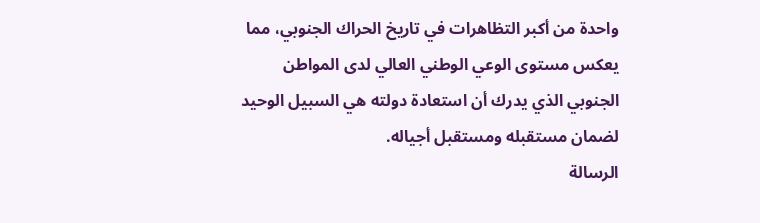واحدة من أكبر التظاهرات في تاريخ الحراك الجنوبي، مما يعكس مستوى الوعي الوطني العالي لدى المواطن الجنوبي الذي يدرك أن استعادة دولته هي السبيل الوحيد لضمان مستقبله ومستقبل أجياله.
الرسالة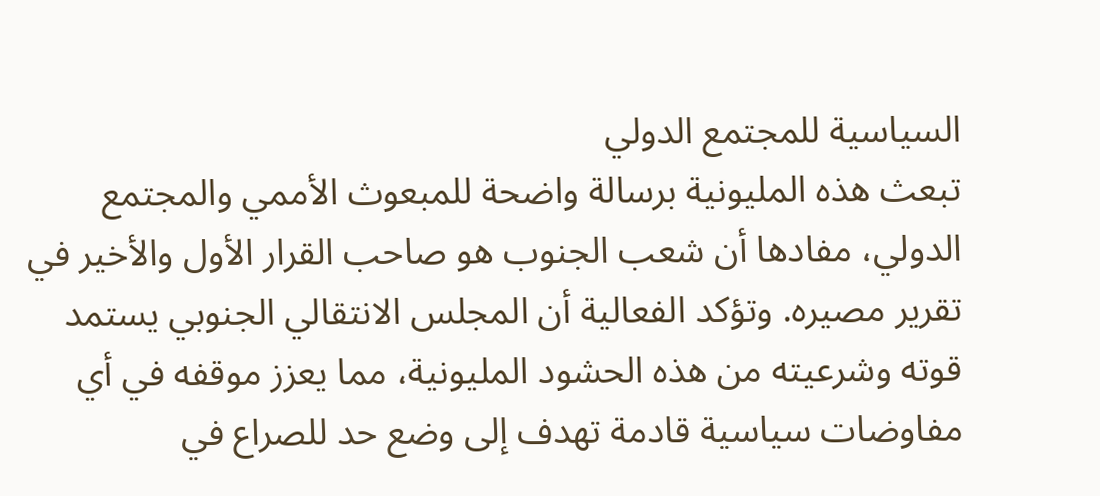السياسية للمجتمع الدولي
تبعث هذه المليونية برسالة واضحة للمبعوث الأممي والمجتمع الدولي، مفادها أن شعب الجنوب هو صاحب القرار الأول والأخير في تقرير مصيره. وتؤكد الفعالية أن المجلس الانتقالي الجنوبي يستمد قوته وشرعيته من هذه الحشود المليونية، مما يعزز موقفه في أي مفاوضات سياسية قادمة تهدف إلى وضع حد للصراع في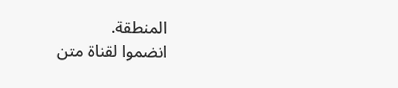المنطقة.
انضموا لقناة متن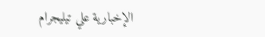الإخبارية علي تيليجرام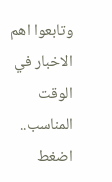وتابعوا اهم الاخبار في الوقت المناسب.. اضغط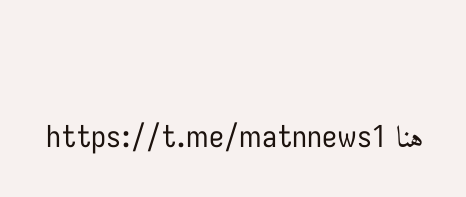هنا https://t.me/matnnews1